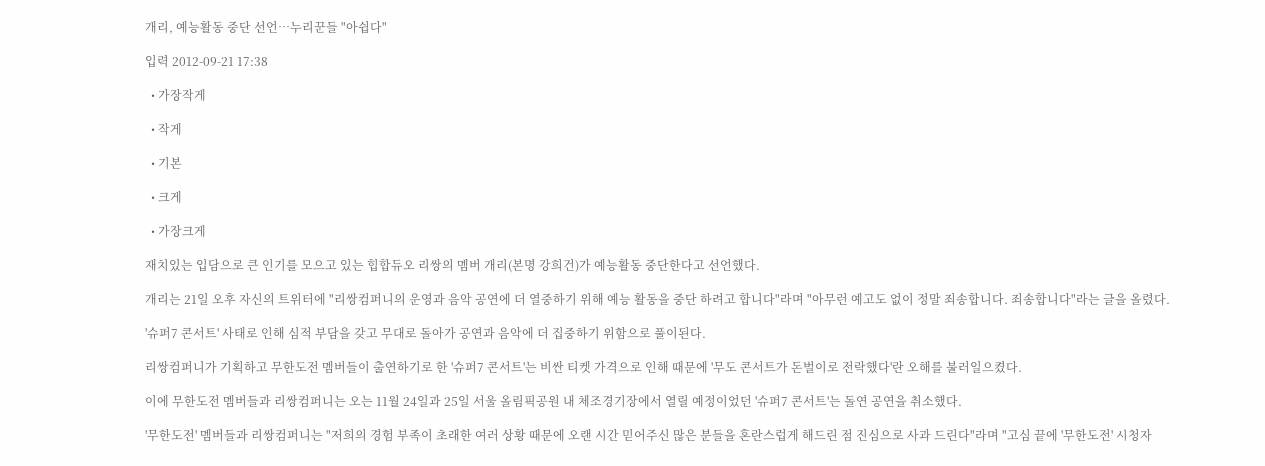개리, 예능활동 중단 선언…누리꾼들 "아쉽다"

입력 2012-09-21 17:38

  • 가장작게

  • 작게

  • 기본

  • 크게

  • 가장크게

재치있는 입담으로 큰 인기를 모으고 있는 힙합듀오 리쌍의 멤버 개리(본명 강희건)가 예능활동 중단한다고 선언했다.

개리는 21일 오후 자신의 트위터에 "리쌍컴퍼니의 운영과 음악 공연에 더 열중하기 위해 예능 활동을 중단 하려고 합니다"라며 "아무런 예고도 없이 정말 죄송합니다. 죄송합니다"라는 글을 올렸다.

'슈퍼7 콘서트' 사태로 인해 심적 부담을 갖고 무대로 돌아가 공연과 음악에 더 집중하기 위함으로 풀이된다.

리쌍컴퍼니가 기획하고 무한도전 멤버들이 출연하기로 한 '슈퍼7 콘서트'는 비싼 티켓 가격으로 인해 때문에 '무도 콘서트가 돈벌이로 전락했다'란 오해를 불러일으켰다.

이에 무한도전 멤버들과 리쌍컴퍼니는 오는 11월 24일과 25일 서울 올림픽공원 내 체조경기장에서 열릴 예정이었던 '슈퍼7 콘서트'는 돌연 공연을 취소했다.

'무한도전' 멤버들과 리쌍컴퍼니는 "저희의 경험 부족이 초래한 여러 상황 때문에 오랜 시간 믿어주신 많은 분들을 혼란스럽게 해드린 점 진심으로 사과 드린다"라며 "고심 끝에 '무한도전' 시청자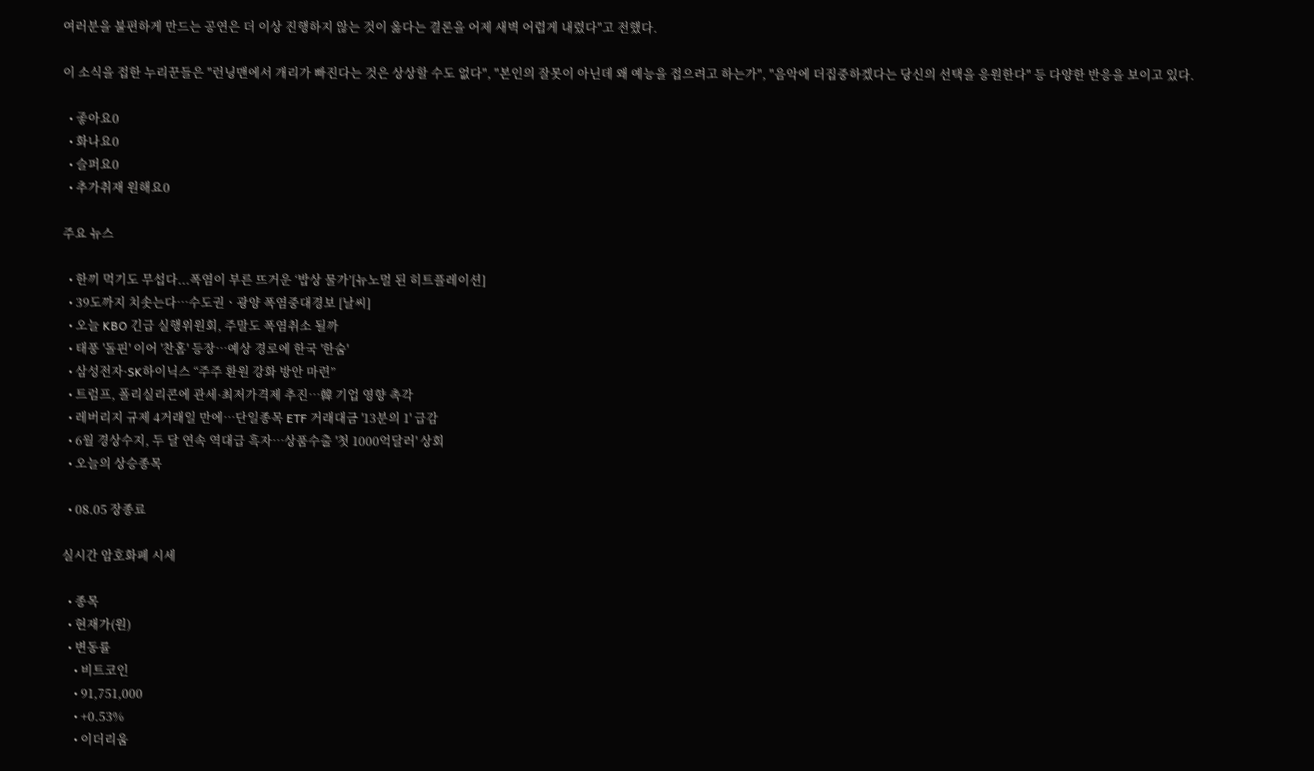여러분을 불편하게 만드는 공연은 더 이상 진행하지 않는 것이 옳다는 결론을 어제 새벽 어렵게 내렸다"고 전했다.

이 소식을 접한 누리꾼들은 "런닝맨에서 개리가 빠진다는 것은 상상할 수도 없다", "본인의 잘못이 아닌데 왜 예능을 접으려고 하는가", "음악에 더집중하겠다는 당신의 선택을 응원한다" 등 다양한 반응을 보이고 있다.

  • 좋아요0
  • 화나요0
  • 슬퍼요0
  • 추가취재 원해요0

주요 뉴스

  • 한끼 먹기도 무섭다...폭염이 부른 뜨거운 ‘밥상 물가’[뉴노멀 된 히트플레이션]
  • 39도까지 치솟는다⋯수도권ㆍ광양 폭염중대경보 [날씨]
  • 오늘 KBO 긴급 실행위원회, 주말도 폭염취소 될까
  • 태풍 '돌핀' 이어 '찬홈' 등장…예상 경로에 한국 '한숨'
  • 삼성전자·SK하이닉스 “주주 환원 강화 방안 마련”
  • 트럼프, 폴리실리콘에 관세·최저가격제 추진…韓 기업 영향 촉각
  • 레버리지 규제 4거래일 만에…단일종목 ETF 거래대금 '13분의 1' 급감
  • 6월 경상수지, 두 달 연속 역대급 흑자⋯상품수출 '첫 1000억달러' 상회
  • 오늘의 상승종목

  • 08.05 장종료

실시간 암호화폐 시세

  • 종목
  • 현재가(원)
  • 변동률
    • 비트코인
    • 91,751,000
    • +0.53%
    • 이더리움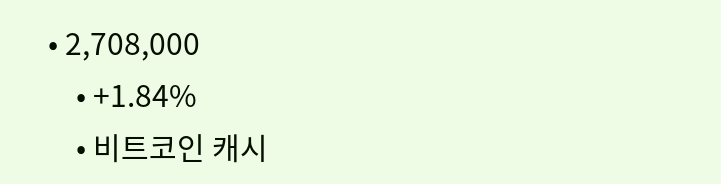• 2,708,000
    • +1.84%
    • 비트코인 캐시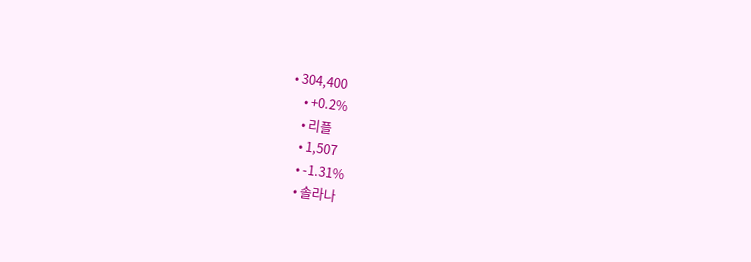• 304,400
    • +0.2%
    • 리플
    • 1,507
    • -1.31%
    • 솔라나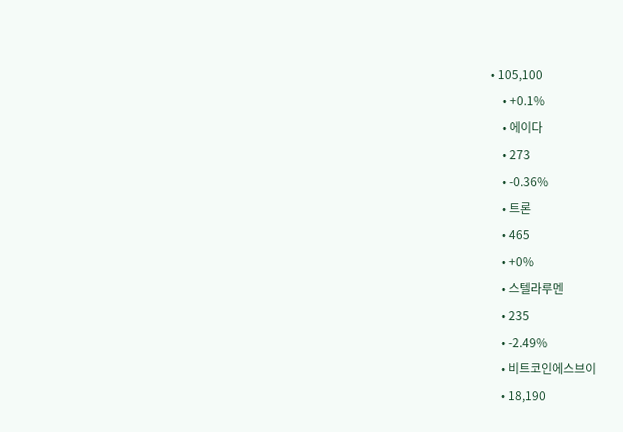• 105,100
    • +0.1%
    • 에이다
    • 273
    • -0.36%
    • 트론
    • 465
    • +0%
    • 스텔라루멘
    • 235
    • -2.49%
    • 비트코인에스브이
    • 18,190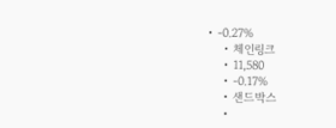• -0.27%
    • 체인링크
    • 11,580
    • -0.17%
    • 샌드박스
    •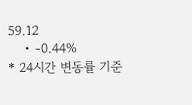59.12
    • -0.44%
* 24시간 변동률 기준